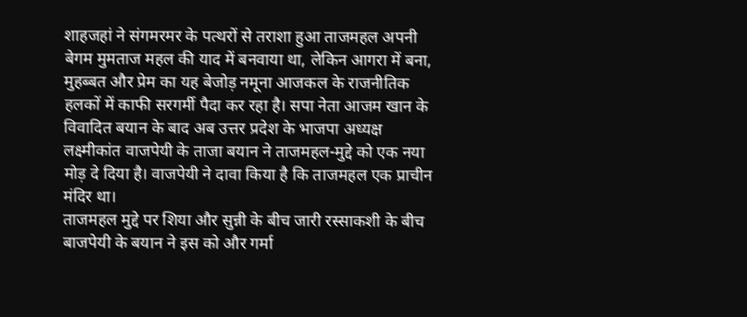शाहजहां ने संगमरमर के पत्थरों से तराशा हुआ ताजमहल अपनी बेगम मुमताज महल की याद में बनवाया था, लेकिन आगरा में बना, मुहब्बत और प्रेम का यह बेजोड़ नमूना आजकल के राजनीतिक हलकों में काफी सरगर्मी पैदा कर रहा है। सपा नेता आजम खान के विवादित बयान के बाद अब उत्तर प्रदेश के भाजपा अध्यक्ष लक्ष्मीकांत वाजपेयी के ताजा बयान ने ताजमहल-मुद्दे को एक नया मोड़ दे दिया है। वाजपेयी ने दावा किया है कि ताजमहल एक प्राचीन मंदिर था।
ताजमहल मुद्दे पर शिया और सुन्नी के बीच जारी रस्साकशी के बीच बाजपेयी के बयान ने इस को और गर्मा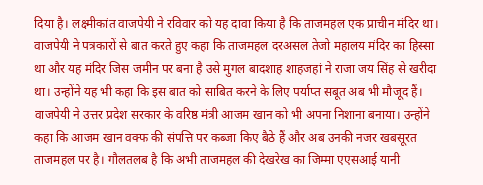दिया है। लक्ष्मीकांत वाजपेयी ने रविवार को यह दावा किया है कि ताजमहल एक प्राचीन मंदिर था। वाजपेयी ने पत्रकारों से बात करते हुए कहा कि ताजमहल दरअसल तेजो महालय मंदिर का हिस्सा था और यह मंदिर जिस जमीन पर बना है उसे मुगल बादशाह शाहजहां ने राजा जय सिंह से खरीदा था। उन्होंने यह भी कहा कि इस बात को साबित करने के लिए पर्याप्त सबूत अब भी मौजूद हैं।
वाजपेयी ने उत्तर प्रदेश सरकार के वरिष्ठ मंत्री आजम खान को भी अपना निशाना बनाया। उन्होंने कहा कि आजम खान वक्फ की संपत्ति पर कब्जा किए बैठे हैं और अब उनकी नजर खबसूरत ताजमहल पर है। गौलतलब है कि अभी ताजमहल की देखरेख का जिम्मा एएसआई यानी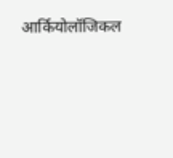आर्कियोलॉजिकल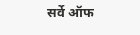सर्वे ऑफ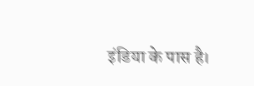इंडिया के पास है।